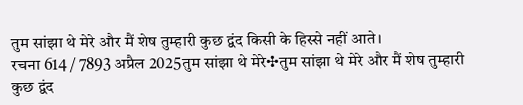तुम सांझा थे मेरे और मैं शेष तुम्हारी कुछ द्वंद किसी के हिस्से नहीं आते।
रचना 614 / 7893 अप्रैल 2025तुम सांझा थे मेरे✣तुम सांझा थे मेरे और मैं शेष तुम्हारी कुछ द्वंद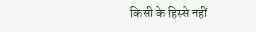किसी के हिस्से नहीं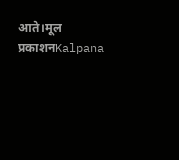आते।मूल प्रकाशनKalpana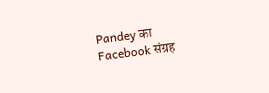Pandey का Facebook संग्रह